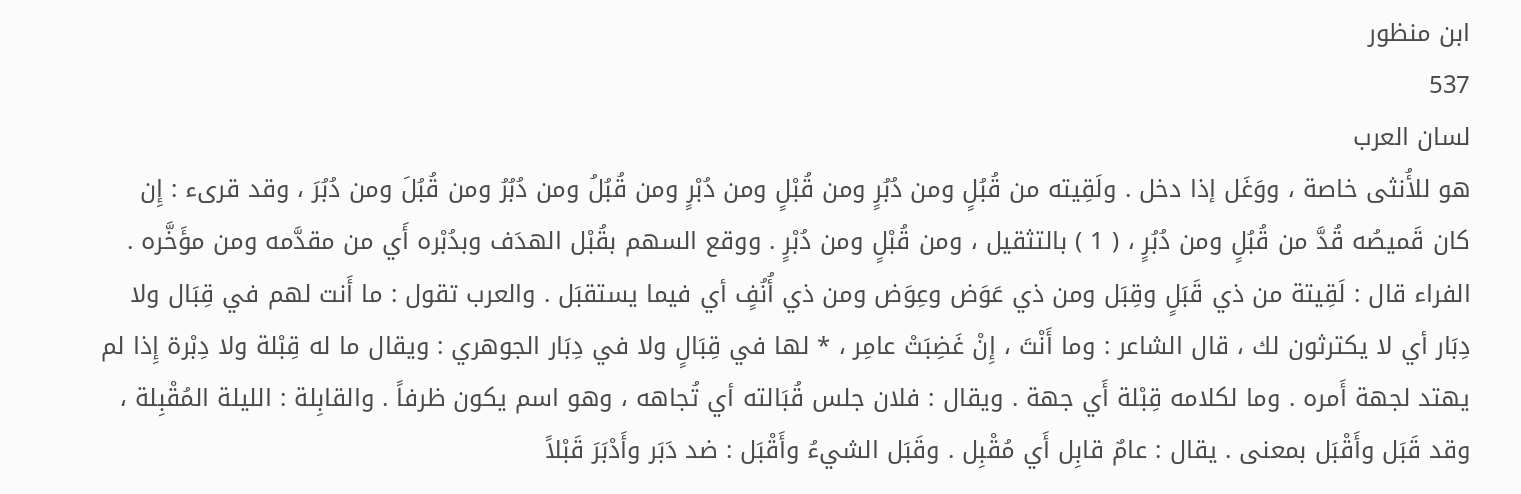ابن منظور
537
لسان العرب
هو للأُنثى خاصة ، ووَغَل إذا دخل . ولَقِيته من قُبُلٍ ومن دُبُرٍ ومن قُبْلٍ ومن دُبْرٍ ومن قُبُلُ ومن دُبُرُ ومن قُبُلَ ومن دُبُرَ ، وقد قرىء : إِن كان قَميصُه قُدَّ من قُبُلٍ ومن دُبُرٍ ، ( 1 ) بالتثقيل ، ومن قُبْلٍ ومن دُبْرٍ . ووقع السهم بقُبْل الهدَف وبدُبْره أَي من مقدَّمه ومن مؤَخَّره . الفراء قال : لَقِيتة من ذي قَبَلٍ وقِبَل ومن ذي عَوَض وعِوَض ومن ذي أُنُفٍ أي فيما يستقبَل . والعرب تقول : ما أَنت لهم في قِبَال ولا دِبَار أي لا يكترثون لك ، قال الشاعر : وما أَنْتَ ، إِنْ غَضِبَتْ عامِر ، * لها في قِبَالٍ ولا في دِبَار الجوهري : ويقال ما له قِبْلة ولا دِبْرة إِذا لم يهتد لجهة أَمره . وما لكلامه قِبْلة أَي جهة . ويقال : فلان جلس قُبَالته أي تُجاهه ، وهو اسم يكون ظرفاً . والقابِلة : الليلة المُقْبِلة ، وقد قَبَل وأَقْبَل بمعنى . يقال : عامٌ قابِل أَي مُقْبِل . وقَبَل الشيءُ وأَقْبَل : ضد دَبَر وأَدْبَرَ قَبْلاً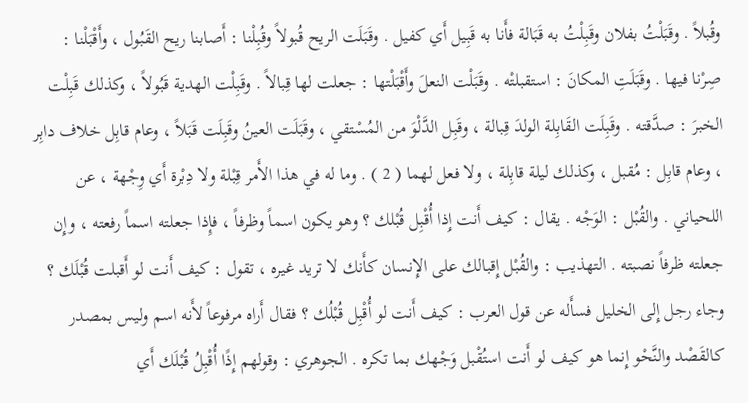وقُبلاً . وقَبَلْتُ بفلان وقَبِلْتُ به قَبَالة فأَنا به قَبِيل أَي كفيل . وقَبَلَت الريح قُبولاً وقُبِلْنا : أَصابنا ريح القَبُول ، وأَقْبَلْنا : صِرْنا فيها . وقَبَلَتِ المكانَ : استقبلتْه . وقَبَلْت النعلَ وأَقْبَلْتها : جعلت لها قِبالاً . وقَبِلْت الهدية قَبُولاً ، وكذلك قَبِلْت الخبرَ : صدَّقته . وقَبِلَت القَابِلة الولدَ قِبالة ، وقَبِل الدَّلْوَ من المُسْتقي ، وقَبَلَت العينُ وقَبِلَت قَبَلاً ، وعام قابِل خلاف دابِر ، وعام قابِل : مُقبل ، وكذلك ليلة قابِلة ، ولا فعل لهما ( 2 ) . وما له في هذا الأَمر قِبْلة ولا دِبْرة أَي وِجْهة ، عن اللحياني . والقُبْل : الوَجْه . يقال : كيف أَنت إِذا أُقْبِل قُبْلك ؟ وهو يكون اسماً وظرفاً ، فإِذا جعلته اسماً رفعته ، وإِن جعلته ظرفاً نصبته . التهذيب : والقُبْل إِقبالك على الإِنسان كأَنك لا تريد غيره ، تقول : كيف أَنت لو أَقبلت قُبْلَك ؟ وجاء رجل إِلى الخليل فسأَله عن قول العرب : كيف أَنت لو أُقْبِل قُبْلُك ؟ فقال أَراه مرفوعاً لأَنه اسم وليس بمصدر كالقَصْد والنَّحْو إِنما هو كيف لو أَنت استُقْبل وَجْهك بما تكره . الجوهري : وقولهم إِذًا أُقْبِلُ قُبْلَك أَي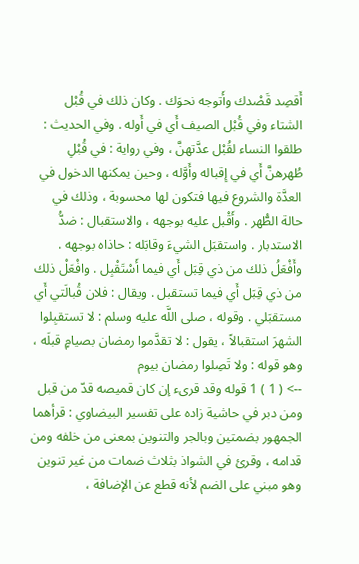أَقصِد قَصْدك وأَتوجه نحوَك . وكان ذلك في قُبْل الشتاء وفي قُبْل الصيف أَي في أَوله . وفي الحديث : طلقوا النساء لقُبْل عدَّتهنَّ ، وفي رواية : في قُبْلِ طُهرهنَّ أَي في إِقباله وأَوَّله ، وحين يمكنها الدخول في العدَّة والشروع فيها فتكون لها محسوبة ، وذلك في حالة الطُّهر . وأَقْبل عليه بوجهه ، والاستقبال : ضدُّ الاستدبار . واستقبَل الشيءَ وقابَله : حاذاه بوجهه . وأَفْعَلُ ذلك من ذي قِبَل أَي فيما أَسْتَقْبِل . وافْعَلْ ذلك من ذي قِبَل أَي فيما تستقبل . ويقال : فلان قُبالَتي أَي مستقبَلي . وقوله ، صلى اللَّه عليه وسلم : لا تستقبِلوا الشهرَ استقبالاً ، يقول : لا تقدَّموا رمضان بصيامٍ قبلَه ، وهو قوله : ولا تَصِلوا رمضان بيوم
--> ( 1 ) 1 قوله وقد قرىء إن كان قميصه قدّ من قبل ومن دبر في حاشية زاده على تفسير البيضاوي : قرأهما الجمهور بضمتين وبالجر والتنوين بمعنى من خلفه ومن قدامه ، وقرئ في الشواذ بثلاث ضمات من غير تنوين وهو مبني على الضم لأنه قطع عن الإضافة ،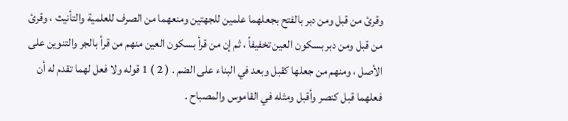وقرئ من قبل ومن دبر بالفتح بجعلهما علمين للجهتين ومنعهما من الصرف للعلمية والتأنيث ، وقرئ من قبل ومن دبر بسكون العين تخفيفاً ، ثم إن من قرأ بسكون العين منهم من قرأ بالجر والتنوين على الأصل ، ومنهم من جعلها كقبل وبعد في البناء على الضم . ( 2 ) 1 قوله ولا فعل لهما تقدم له أن فعلهما قبل كنصر وأقبل ومثله في القاموس والمصباح .